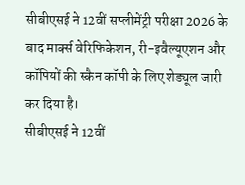सीबीएसई ने 12वीं सप्लीमेंट्री परीक्षा 2026 के बाद मार्क्स वेरिफिकेशन, री-इवैल्यूएशन और कॉपियों की स्कैन कॉपी के लिए शेड्यूल जारी कर दिया है।
सीबीएसई ने 12वीं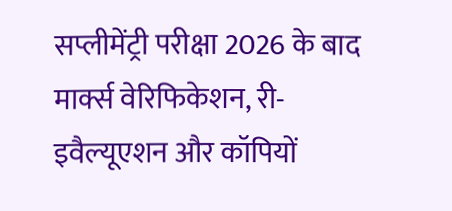सप्लीमेंट्री परीक्षा 2026 के बाद मार्क्स वेरिफिकेशन, री-इवैल्यूएशन और कॉपियों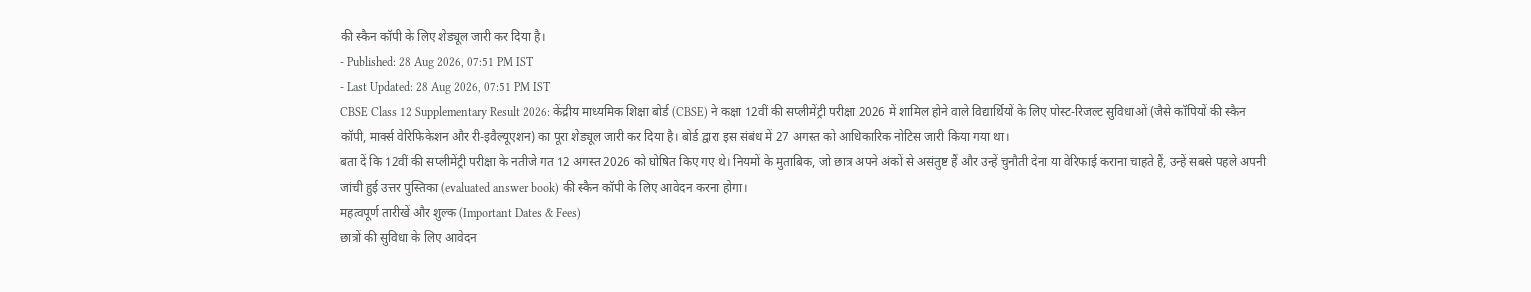की स्कैन कॉपी के लिए शेड्यूल जारी कर दिया है।
- Published: 28 Aug 2026, 07:51 PM IST
- Last Updated: 28 Aug 2026, 07:51 PM IST
CBSE Class 12 Supplementary Result 2026: केंद्रीय माध्यमिक शिक्षा बोर्ड (CBSE) ने कक्षा 12वीं की सप्लीमेंट्री परीक्षा 2026 में शामिल होने वाले विद्यार्थियों के लिए पोस्ट-रिजल्ट सुविधाओं (जैसे कॉपियों की स्कैन कॉपी, मार्क्स वेरिफिकेशन और री-इवैल्यूएशन) का पूरा शेड्यूल जारी कर दिया है। बोर्ड द्वारा इस संबंध में 27 अगस्त को आधिकारिक नोटिस जारी किया गया था।
बता दें कि 12वीं की सप्लीमेंट्री परीक्षा के नतीजे गत 12 अगस्त 2026 को घोषित किए गए थे। नियमों के मुताबिक, जो छात्र अपने अंकों से असंतुष्ट हैं और उन्हें चुनौती देना या वेरिफाई कराना चाहते हैं, उन्हें सबसे पहले अपनी जांची हुई उत्तर पुस्तिका (evaluated answer book) की स्कैन कॉपी के लिए आवेदन करना होगा।
महत्वपूर्ण तारीखें और शुल्क (Important Dates & Fees)
छात्रों की सुविधा के लिए आवेदन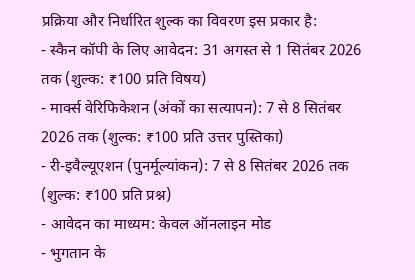प्रक्रिया और निर्धारित शुल्क का विवरण इस प्रकार है:
- स्कैन कॉपी के लिए आवेदन: 31 अगस्त से 1 सितंबर 2026 तक (शुल्क: ₹100 प्रति विषय)
- मार्क्स वेरिफिकेशन (अंकों का सत्यापन): 7 से 8 सितंबर 2026 तक (शुल्क: ₹100 प्रति उत्तर पुस्तिका)
- री-इवैल्यूएशन (पुनर्मूल्यांकन): 7 से 8 सितंबर 2026 तक (शुल्क: ₹100 प्रति प्रश्न)
- आवेदन का माध्यम: केवल ऑनलाइन मोड
- भुगतान के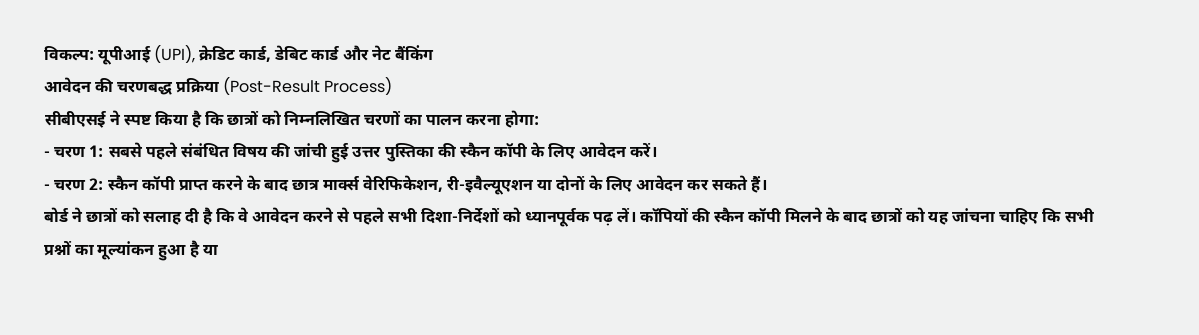विकल्प: यूपीआई (UPI), क्रेडिट कार्ड, डेबिट कार्ड और नेट बैंकिंग
आवेदन की चरणबद्ध प्रक्रिया (Post-Result Process)
सीबीएसई ने स्पष्ट किया है कि छात्रों को निम्नलिखित चरणों का पालन करना होगा:
- चरण 1: सबसे पहले संबंधित विषय की जांची हुई उत्तर पुस्तिका की स्कैन कॉपी के लिए आवेदन करें।
- चरण 2: स्कैन कॉपी प्राप्त करने के बाद छात्र मार्क्स वेरिफिकेशन, री-इवैल्यूएशन या दोनों के लिए आवेदन कर सकते हैं।
बोर्ड ने छात्रों को सलाह दी है कि वे आवेदन करने से पहले सभी दिशा-निर्देशों को ध्यानपूर्वक पढ़ लें। कॉपियों की स्कैन कॉपी मिलने के बाद छात्रों को यह जांचना चाहिए कि सभी प्रश्नों का मूल्यांकन हुआ है या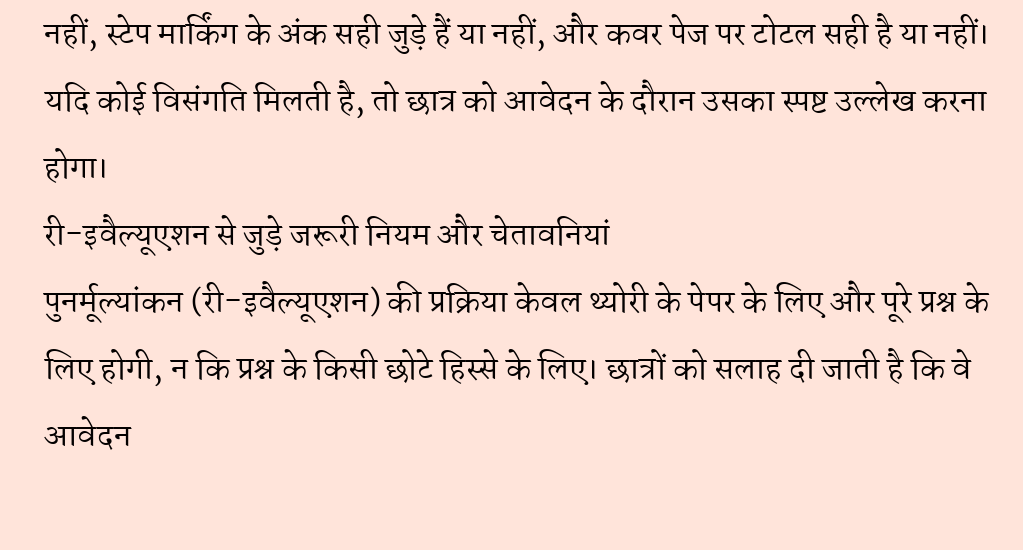नहीं, स्टेप मार्किंग के अंक सही जुड़े हैं या नहीं, और कवर पेज पर टोटल सही है या नहीं। यदि कोई विसंगति मिलती है, तो छात्र को आवेदन के दौरान उसका स्पष्ट उल्लेख करना होगा।
री-इवैल्यूएशन से जुड़े जरूरी नियम और चेतावनियां
पुनर्मूल्यांकन (री-इवैल्यूएशन) की प्रक्रिया केवल थ्योरी के पेपर के लिए और पूरे प्रश्न के लिए होगी, न कि प्रश्न के किसी छोटे हिस्से के लिए। छात्रों को सलाह दी जाती है कि वे आवेदन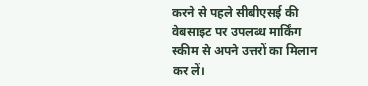करने से पहले सीबीएसई की वेबसाइट पर उपलब्ध मार्किंग स्कीम से अपने उत्तरों का मिलान कर लें।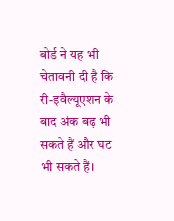बोर्ड ने यह भी चेतावनी दी है कि री-इवैल्यूएशन के बाद अंक बढ़ भी सकते हैं और घट भी सकते हैं।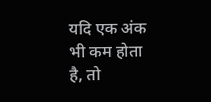यदि एक अंक भी कम होता है, तो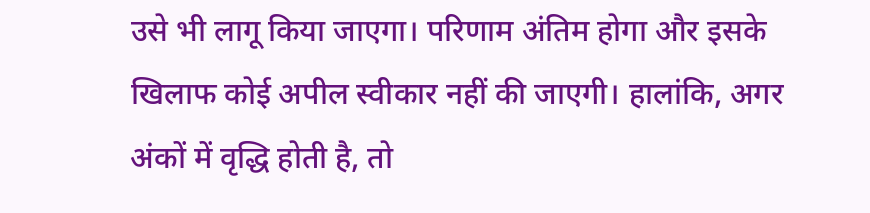उसे भी लागू किया जाएगा। परिणाम अंतिम होगा और इसके खिलाफ कोई अपील स्वीकार नहीं की जाएगी। हालांकि, अगर अंकों में वृद्धि होती है, तो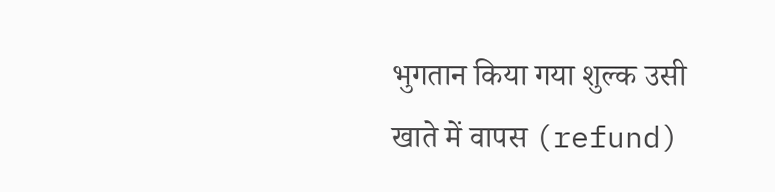भुगतान किया गया शुल्क उसी खाते में वापस (refund)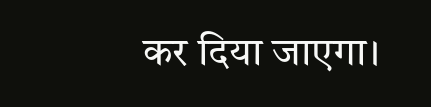कर दिया जाएगा।